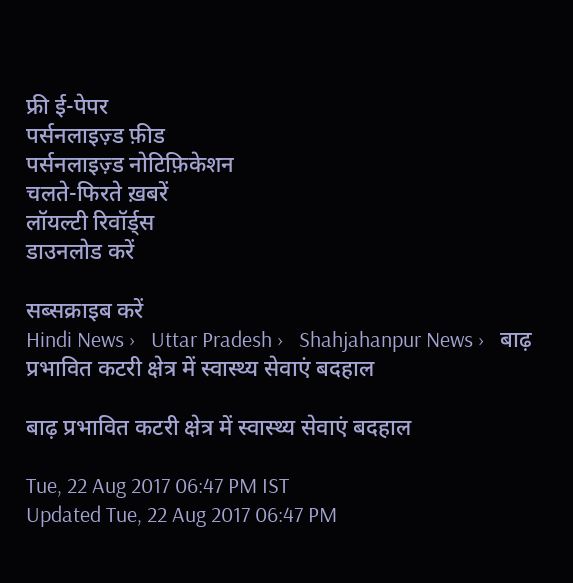फ्री ई-पेपर
पर्सनलाइज़्ड फ़ीड
पर्सनलाइज़्ड नोटिफ़िकेशन
चलते-फिरते ख़बरें
लॉयल्टी रिवॉर्ड्स
डाउनलोड करें

सब्सक्राइब करें
Hindi News ›   Uttar Pradesh ›   Shahjahanpur News ›   बाढ़ प्रभावित कटरी क्षेत्र में स्वास्थ्य सेवाएं बदहाल

बाढ़ प्रभावित कटरी क्षेत्र में स्वास्थ्य सेवाएं बदहाल

Tue, 22 Aug 2017 06:47 PM IST
Updated Tue, 22 Aug 2017 06:47 PM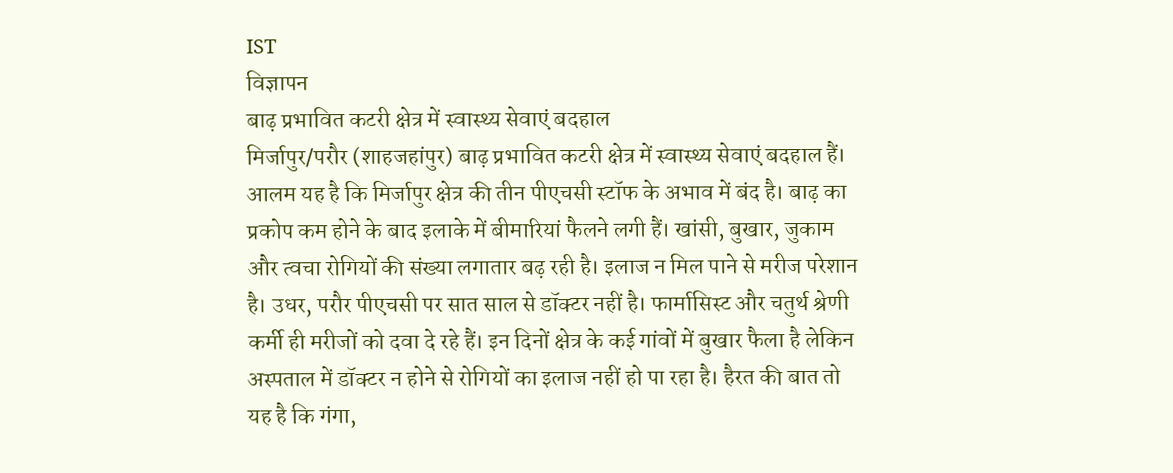IST
विज्ञापन
बाढ़ प्रभावित कटरी क्षेत्र में स्वास्थ्य सेवाएं बदहाल
मिर्जापुर/परौर (शाहजहांपुर) बाढ़ प्रभावित कटरी क्षेत्र में स्वास्थ्य सेवाएं बदहाल हैं। आलम यह है कि मिर्जापुर क्षेत्र की तीन पीएचसी स्टॉफ के अभाव में बंद है। बाढ़ का प्रकोप कम होने के बाद इलाके में बीमारियां फैलने लगी हैं। खांसी, बुखार, जुकाम और त्वचा रोगियों की संख्या लगातार बढ़ रही है। इलाज न मिल पाने से मरीज परेशान है। उधर, परौर पीएचसी पर सात साल से डॉक्टर नहीं है। फार्मासिस्ट और चतुर्थ श्रेणी कर्मी ही मरीजों को दवा दे रहे हैं। इन दिनों क्षेत्र के कई गांवों में बुखार फैला है लेकिन अस्पताल में डॉक्टर न होने से रोगियों का इलाज नहीं हो पा रहा है। हैरत की बात तो यह है कि गंगा,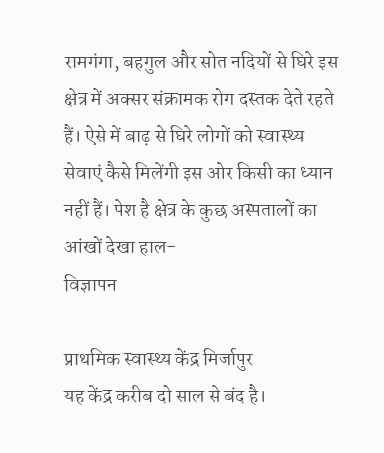रामगंगा, बहगुल और सोत नदियों से घिरे इस क्षेत्र में अक्सर संक्रामक रोग दस्तक देते रहते हैं। ऐसे में बाढ़ से घिरे लोगों को स्वास्थ्य सेवाएं कैसे मिलेंगी इस ओर किसी का ध्यान नहीं हैं। पेश है क्षेत्र के कुछ अस्पतालों का आंखों देखा हाल-
विज्ञापन

प्राथमिक स्वास्थ्य केंद्र मिर्जापुर
यह केंद्र करीब दो साल से बंद है।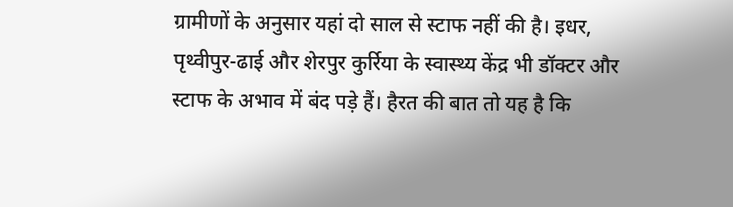ग्रामीणों के अनुसार यहां दो साल से स्टाफ नहीं की है। इधर, पृथ्वीपुर-ढाई और शेरपुर कुर्रिया के स्वास्थ्य केंद्र भी डॉक्टर और स्टाफ के अभाव में बंद पड़े हैं। हैरत की बात तो यह है कि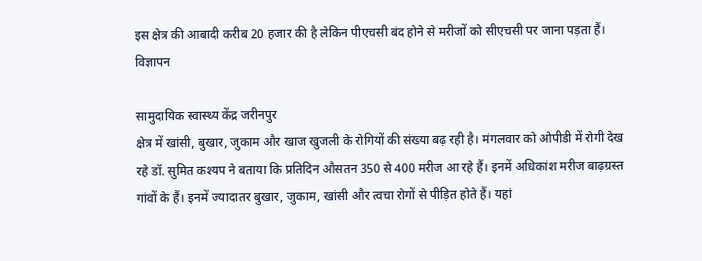इस क्षेत्र की आबादी करीब 20 हजार की है लेकिन पीएचसी बंद होने से मरीजों को सीएचसी पर जाना पड़ता हैं।
विज्ञापन

सामुदायिक स्वास्थ्य केंद्र जरीनपुर
क्षेत्र में खांसी, बुखार, जुकाम और खाज खुजली के रोगियों की संख्या बढ़ रही है। मंगलवार को ओपीडी में रोगी देख रहे डॉ. सुमित कश्यप ने बताया कि प्रतिदिन औसतन 350 से 400 मरीज आ रहे हैं। इनमें अधिकांश मरीज बाढ़ग्रस्त गांवों के हैं। इनमें ज्यादातर बुखार, जुकाम, खांसी और त्वचा रोगों से पीड़ित होते हैं। यहां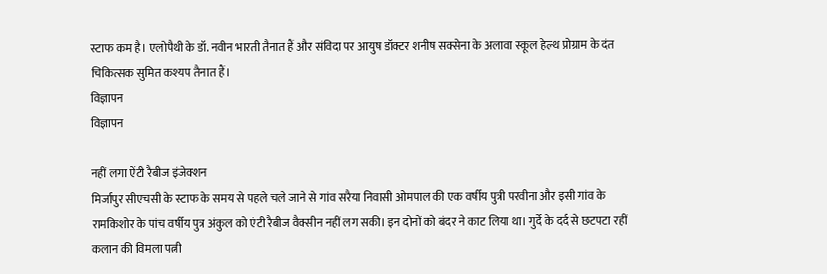स्टाफ कम है। एलोपैथी के डॉ. नवीन भारती तैनात हैं और संविदा पर आयुष डॉक्टर शनीष सक्सेना के अलावा स्कूल हेल्थ प्रोग्राम के दंत चिकित्सक सुमित कश्यप तैनात हैं।
विज्ञापन
विज्ञापन

नहीं लगा ऐंटी रैबीज इंजेक्शन
मिर्जापुर सीएचसी के स्टाफ के समय से पहले चले जाने से गांव सरैया निवासी ओमपाल की एक वर्षीय पुत्री परवीना और इसी गांव के रामकिशोर के पांच वर्षीय पुत्र अंकुल को एंटी रैबीज वैक्सीन नहीं लग सकी। इन दोनों को बंदर ने काट लिया था। गुर्दे के दर्द से छटपटा रहीं कलान की विमला पत्नी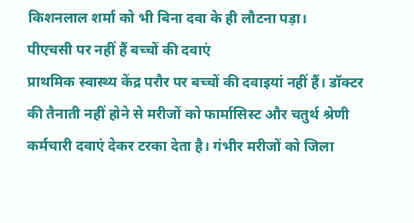किशनलाल शर्मा को भी बिना दवा के ही लौटना पड़ा।
पीएचसी पर नहीं हैं बच्चों की दवाएं
प्राथमिक स्वास्थ्य केंद्र परौर पर बच्चों की दवाइयां नहीं हैं। डॉक्टर की तैनाती नहीं होने से मरीजों को फार्मासिस्ट और चतुर्थ श्रेणी कर्मचारी दवाएं देकर टरका देता है। गंभीर मरीजों को जिला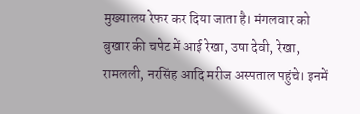मुख्यालय रेफर कर दिया जाता है। मंगलवार को बुखार की चपेट में आई रेखा, उषा देवी, रेखा, रामलली, नरसिंह आदि मरीज अस्पताल पहुंचे। इनमें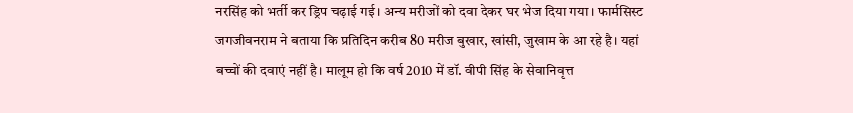नरसिंह को भर्ती कर ड्रिप चढ़ाई गई। अन्य मरीजों को दवा देकर घर भेज दिया गया। फार्मसिस्ट जगजीवनराम ने बताया कि प्रतिदिन करीब 80 मरीज बुखार, खांसी, जुखाम के आ रहे है। यहां बच्चों की दवाएं नहीं है। मालूम हो कि वर्ष 2010 में डॉ. वीपी सिंह के सेवानिवृत्त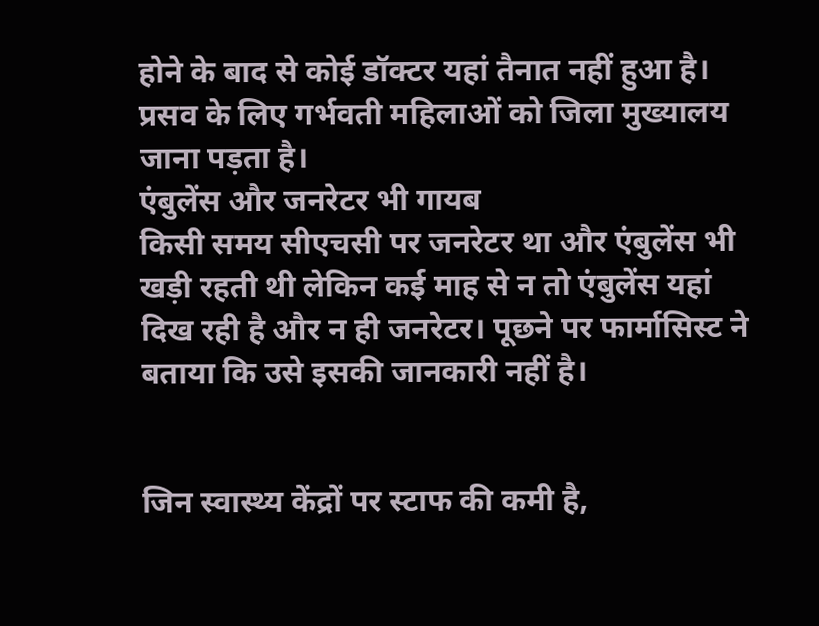होने के बाद से कोई डॉक्टर यहां तैनात नहीं हुआ है। प्रसव के लिए गर्भवती महिलाओं को जिला मुख्यालय जाना पड़ता है।
एंबुलेंस और जनरेटर भी गायब
किसी समय सीएचसी पर जनरेटर था और एंबुलेंस भी खड़ी रहती थी लेकिन कई माह से न तो एंबुलेंस यहां दिख रही है और न ही जनरेटर। पूछने पर फार्मासिस्ट ने बताया कि उसे इसकी जानकारी नहीं है।


जिन स्वास्थ्य केंद्रों पर स्टाफ की कमी है,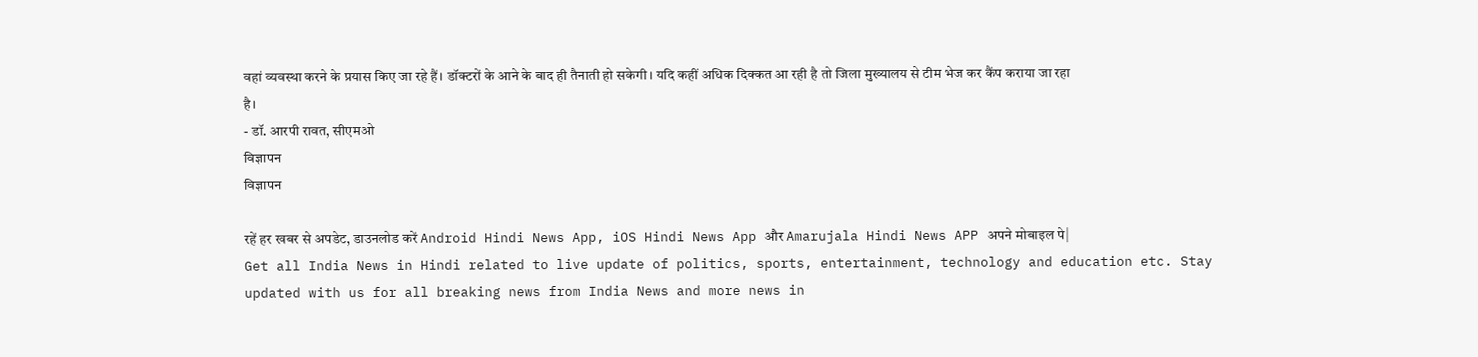वहां व्यवस्था करने के प्रयास किए जा रहे हैं। डॉक्टरों के आने के बाद ही तैनाती हो सकेगी। यदि कहीं अधिक दिक्कत आ रही है तो जिला मुख्यालय से टीम भेज कर कैंप कराया जा रहा है।
- डॉ. आरपी रावत, सीएमओ
विज्ञापन
विज्ञापन

रहें हर खबर से अपडेट, डाउनलोड करें Android Hindi News App, iOS Hindi News App और Amarujala Hindi News APP अपने मोबाइल पे|
Get all India News in Hindi related to live update of politics, sports, entertainment, technology and education etc. Stay updated with us for all breaking news from India News and more news in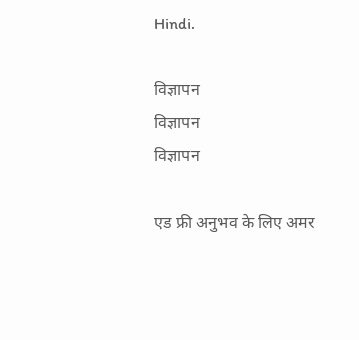Hindi.

विज्ञापन
विज्ञापन
विज्ञापन

एड फ्री अनुभव के लिए अमर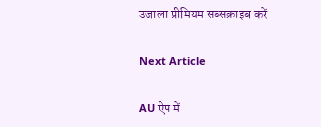उजाला प्रीमियम सब्सक्राइब करें

Next Article

AU ऐप में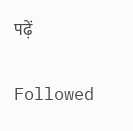पढ़ें

Followed